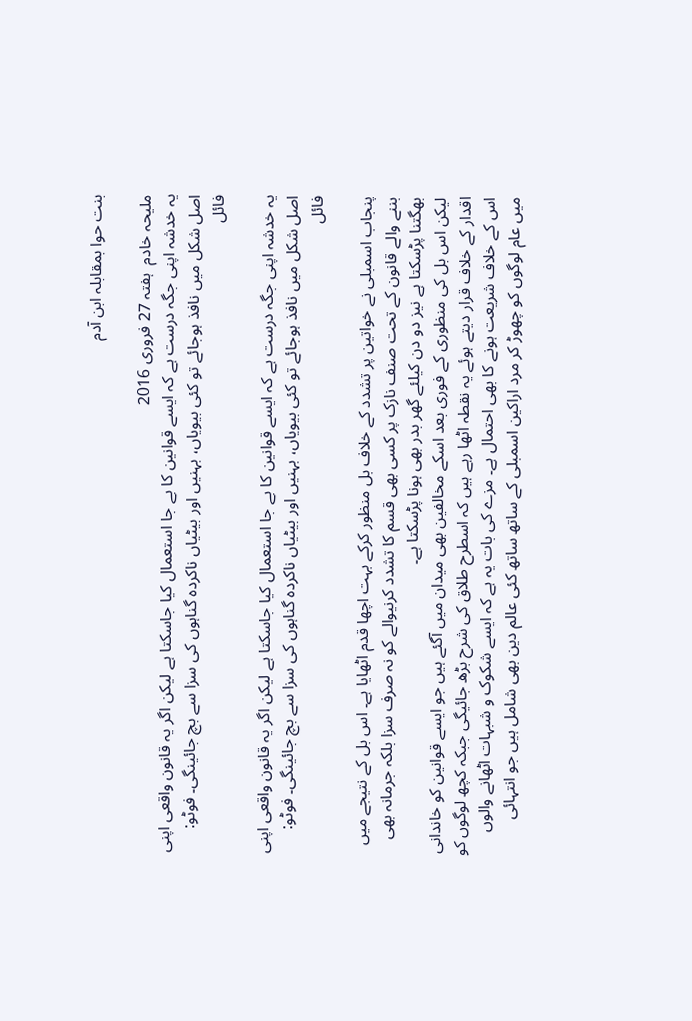بنت حوا بمقابلہ ابن آدم

ملیحہ خادم  ہفتہ 27 فروری 2016
یہ خدشہ اپنی جگہ درست ہے کہ ایسے قوانین کا بے جا استعمال کیا جاسکتا ہے لیکن اگر یہ قانون واقعی اپنی اصل شکل میں نافذ ہوجائے تو کئی بیویاں، بہنیں اور بیٹیاں ناکردہ گناہوں کی سزا سے بچ جائینگی۔ فوٹو: فائل

یہ خدشہ اپنی جگہ درست ہے کہ ایسے قوانین کا بے جا استعمال کیا جاسکتا ہے لیکن اگر یہ قانون واقعی اپنی اصل شکل میں نافذ ہوجائے تو کئی بیویاں، بہنیں اور بیٹیاں ناکردہ گناہوں کی سزا سے بچ جائینگی۔ فوٹو: فائل

پنجاب اسمبلی نے خواتین پر تشدد کے خلاف بل منظور کرکے بہت اچھا قدم اٹھایا ہے۔ اس بل کے نتیجے میں بننے والے قانون کے تحت صنف نازک پر کسی بھی قسم کا تشدد کرنیوالے کو نہ صرف سزا بلکہ جرمانہ بھی بھگتنا پڑسکتا ہے نیز دو دن کیلئے گھر بدر بھی ہونا پڑسکتا ہے۔
لیکن اس بل کی منظوری کے فوری بعد اسکے مخالفین بھی میدان میں آگئے ہیں جو ایسے قوانین کو خاندانی اقدار کے خلاف قرار دیتے ہوئے یہ نقطہ اٹھا رہے ہیں کہ اسطرح طلاق کی شرح بڑھ جائیگی جبکہ کچھ لوگوں کو اس کے خلاف شریعت ہونے کا بھی احتمال ہے۔ مزے کی بات یہ ہے کہ ایسے شکوک و شبہات اٹھانے والوں میں عام لوگوں کو چھوڑ کر مرد اراکین اسمبلی کے ساتھ ساتھ کئی عالم دین بھی شامل ہیں جو انتہائی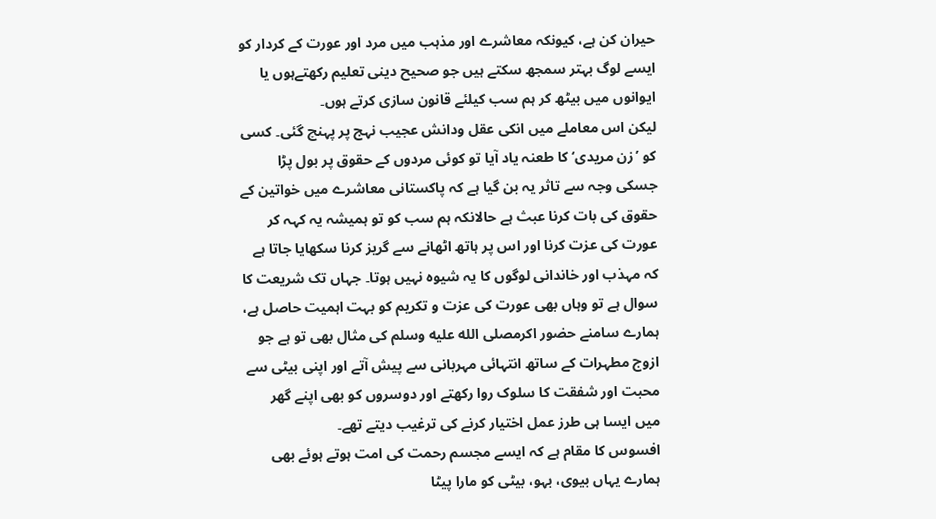حیران کن ہے، کیونکہ معاشرے اور مذہب میں مرد اور عورت کے کردار کو ایسے لوگ بہتر سمجھ سکتے ہیں جو صحیح دینی تعلیم رکھتےہوں یا ایوانوں میں بیٹھ کر ہم سب کیلئے قانون سازی کرتے ہوں۔
لیکن اس معاملے میں انکی عقل ودانش عجیب نہج پر پہنچ گئی۔ کسی کو ’زن مریدی‘ کا طعنہ یاد آیا تو کوئی مردوں کے حقوق پر بول پڑا جسکی وجہ سے تاثر یہ بن گیا ہے کہ پاکستانی معاشرے میں خواتین کے حقوق کی بات کرنا عبث ہے حالانکہ ہم سب کو تو ہمیشہ یہ کہہ کر عورت کی عزت کرنا اور اس پر ہاتھ اٹھانے سے گریز کرنا سکھایا جاتا ہے کہ مہذب اور خاندانی لوگوں کا یہ شیوہ نہیں ہوتا۔ جہاں تک شریعت کا سوال ہے تو وہاں بھی عورت کی عزت و تکریم کو بہت اہمیت حاصل ہے، ہمارے سامنے حضور اکرمصلى الله عليه وسلم کی مثال بھی تو ہے جو ازوج مطہرات کے ساتھ انتہائی مہربانی سے پیش آتے اور اپنی بیٹی سے محبت اور شفقت کا سلوک روا رکھتے اور دوسروں کو بھی اپنے گھر میں ایسا ہی طرز عمل اختیار کرنے کی ترغیب دیتے تھے۔
افسوس کا مقام ہے کہ ایسے مجسم رحمت کی امت ہوتے ہوئے بھی ہمارے یہاں بیوی، بہو، بیٹی کو مارا پیٹا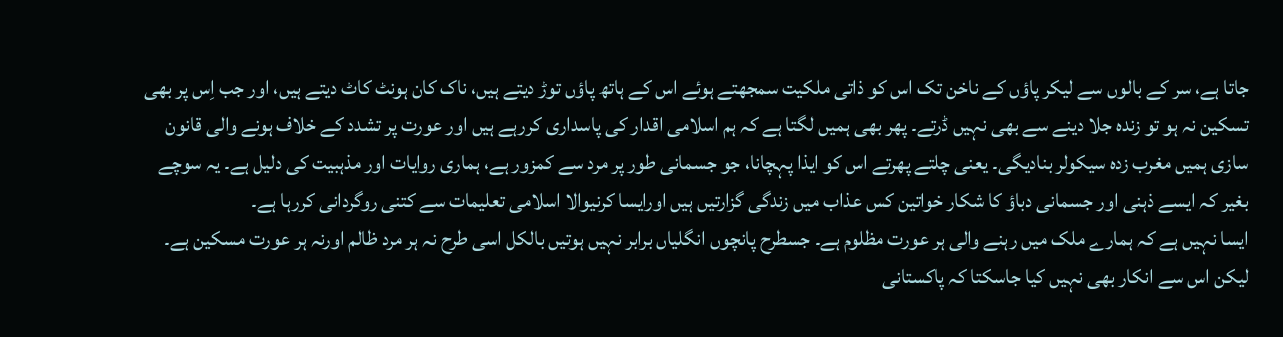جاتا ہے، سر کے بالوں سے لیکر پاؤں کے ناخن تک اس کو ذاتی ملکیت سمجھتے ہوئے اس کے ہاتھ پاؤں توڑ دیتے ہیں، ناک کان ہونٹ کاٹ دیتے ہیں، اور جب اِس پر بھی تسکین نہ ہو تو زندہ جلا دینے سے بھی نہیں ڈرتے۔ پھر بھی ہمیں لگتا ہے کہ ہم اسلامی اقدار کی پاسداری کررہے ہیں اور عورت پر تشدد کے خلاف ہونے والی قانون سازی ہمیں مغرب زدہ سیکولر بنادیگی۔ یعنی چلتے پھرتے اس کو ایذا پہچانا، جو جسمانی طور پر مرد سے کمزور ہے، ہماری روایات اور مذہبیت کی دلیل ہے۔ یہ سوچے بغیر کہ ایسے ذہنی اور جسمانی دباؤ کا شکار خواتین کس عذاب میں زندگی گزارتیں ہیں اورایسا کرنیوالا اسلامی تعلیمات سے کتنی روگردانی کررہا ہے۔
ایسا نہیں ہے کہ ہمارے ملک میں رہنے والی ہر عورت مظلوم ہے۔ جسطرح پانچوں انگلیاں برابر نہیں ہوتیں بالکل اسی طرح نہ ہر مرد ظالم اورنہ ہر عورت مسکین ہے۔ لیکن اس سے انکار بھی نہیں کیا جاسکتا کہ پاکستانی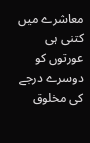معاشرے میں کتنی ہی عورتوں کو دوسرے درجے کی مخلوق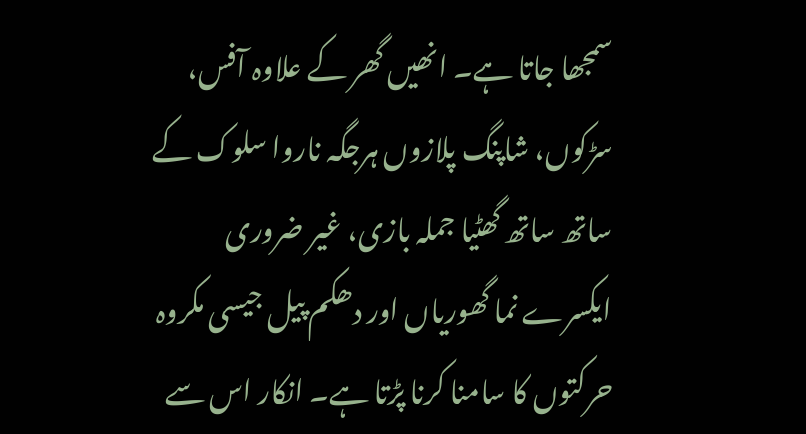سمجھا جاتا ہے۔ انھیں گھر کے علاوہ آفس، سڑکوں، شاپنگ پلازوں ہرجگہ ناروا سلوک کے ساتھ ساتھ گھٹیا جملہ بازی، غیر ضروری ایکسرے نما گھوریاں اور دھکم پیل جیسی مکروہ حرکتوں کا سامنا کرنا پڑتا ہے۔ انکار اس سے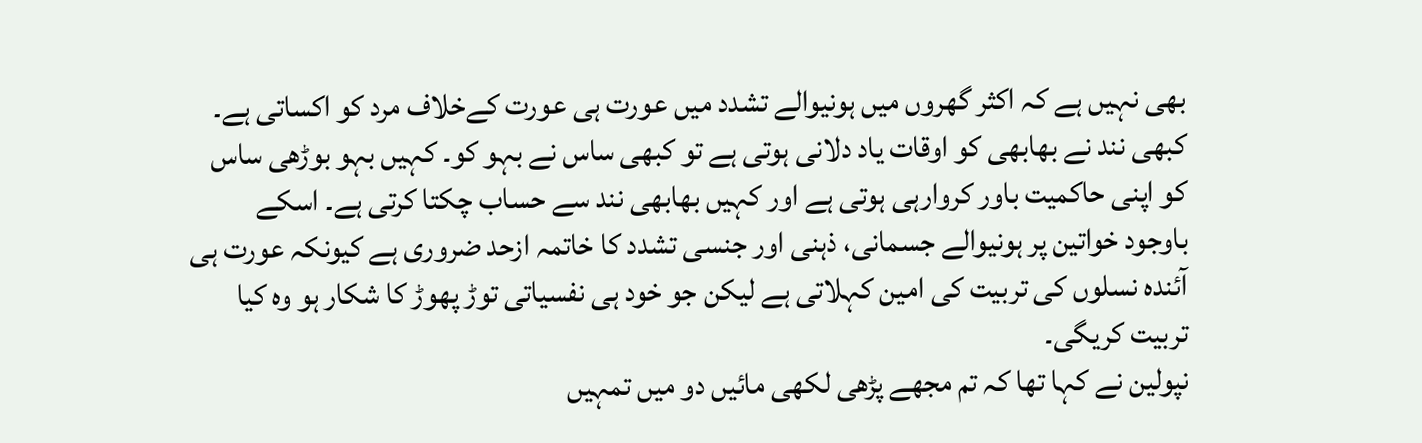بھی نہیں ہے کہ اکثر گھروں میں ہونیوالے تشدد میں عورت ہی عورت کےخلاف مرد کو اکساتی ہے۔ کبھی نند نے بھابھی کو اوقات یاد دلانی ہوتی ہے تو کبھی ساس نے بہو کو۔ کہیں بہو بوڑھی ساس کو اپنی حاکمیت باور کروارہی ہوتی ہے اور کہیں بھابھی نند سے حساب چکتا کرتی ہے۔ اسکے باوجود خواتین پر ہونیوالے جسمانی، ذہنی اور جنسی تشدد کا خاتمہ ازحد ضروری ہے کیونکہ عورت ہی آئندہ نسلوں کی تربیت کی امین کہلاتی ہے لیکن جو خود ہی نفسیاتی توڑ پھوڑ کا شکار ہو وہ کیا تربیت کریگی۔
نپولین نے کہا تھا کہ تم مجھے پڑھی لکھی مائیں دو میں تمہیں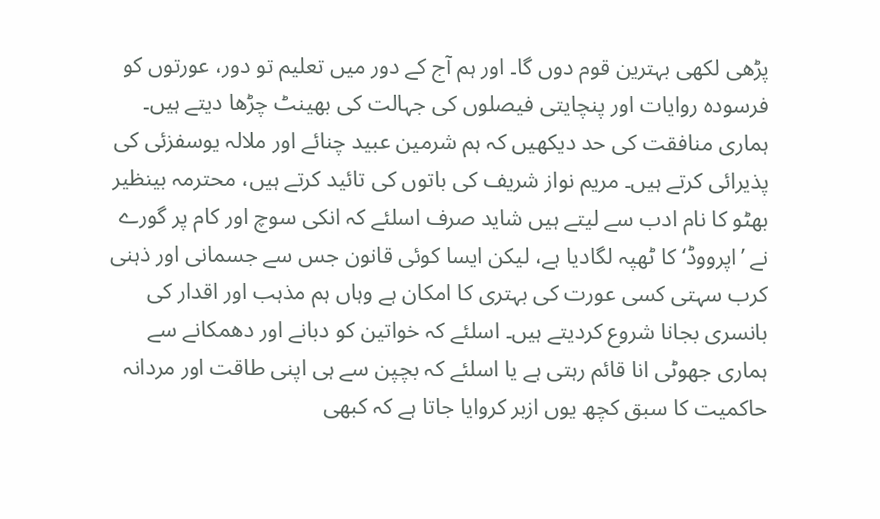پڑھی لکھی بہترین قوم دوں گا۔ اور ہم آج کے دور میں تعلیم تو دور، عورتوں کو فرسودہ روایات اور پنچایتی فیصلوں کی جہالت کی بھینٹ چڑھا دیتے ہیں۔ ہماری منافقت کی حد دیکھیں کہ ہم شرمین عبید چنائے اور ملالہ یوسفزئی کی پذیرائی کرتے ہیں۔ مریم نواز شریف کی باتوں کی تائید کرتے ہیں، محترمہ بینظیر بھٹو کا نام ادب سے لیتے ہیں شاید صرف اسلئے کہ انکی سوچ اور کام پر گورے نے ’اپرووڈ‘ کا ٹھپہ لگادیا ہے، لیکن ایسا کوئی قانون جس سے جسمانی اور ذہنی کرب سہتی کسی عورت کی بہتری کا امکان ہے وہاں ہم مذہب اور اقدار کی بانسری بجانا شروع کردیتے ہیں۔ اسلئے کہ خواتین کو دبانے اور دھمکانے سے ہماری جھوٹی انا قائم رہتی ہے یا اسلئے کہ بچپن سے ہی اپنی طاقت اور مردانہ حاکمیت کا سبق کچھ یوں ازبر کروایا جاتا ہے کہ کبھی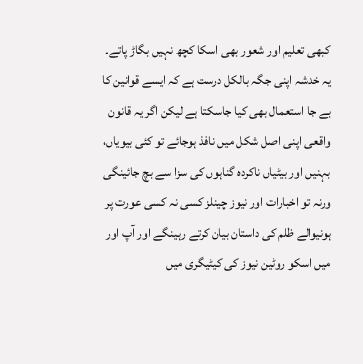کبھی تعلیم اور شعور بھی اسکا کچھ نہیں بگاڑ پاتے۔
یہ خدشہ اپنی جگہ بالکل درست ہے کہ ایسے قوانین کا بے جا استعمال بھی کیا جاسکتا ہے لیکن اگر یہ قانون واقعی اپنی اصل شکل میں نافذ ہوجائے تو کئی بیویاں، بہنیں اور بیٹیاں ناکردہ گناہوں کی سزا سے بچ جائینگی ورنہ تو اخبارات اور نیوز چینلز کسی نہ کسی عورت پر ہونیوالے ظلم کی داستان بیان کرتے رہینگے اور آپ اور میں اسکو روٹین نیوز کی کیٹیگری میں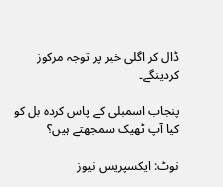ڈال کر اگلی خبر پر توجہ مرکوز کردینگے۔

پنجاب اسمبلی کے پاس کردہ بل کو کیا آپ ٹھیک سمجھتے ہیں؟

نوٹ: ایکسپریس نیوز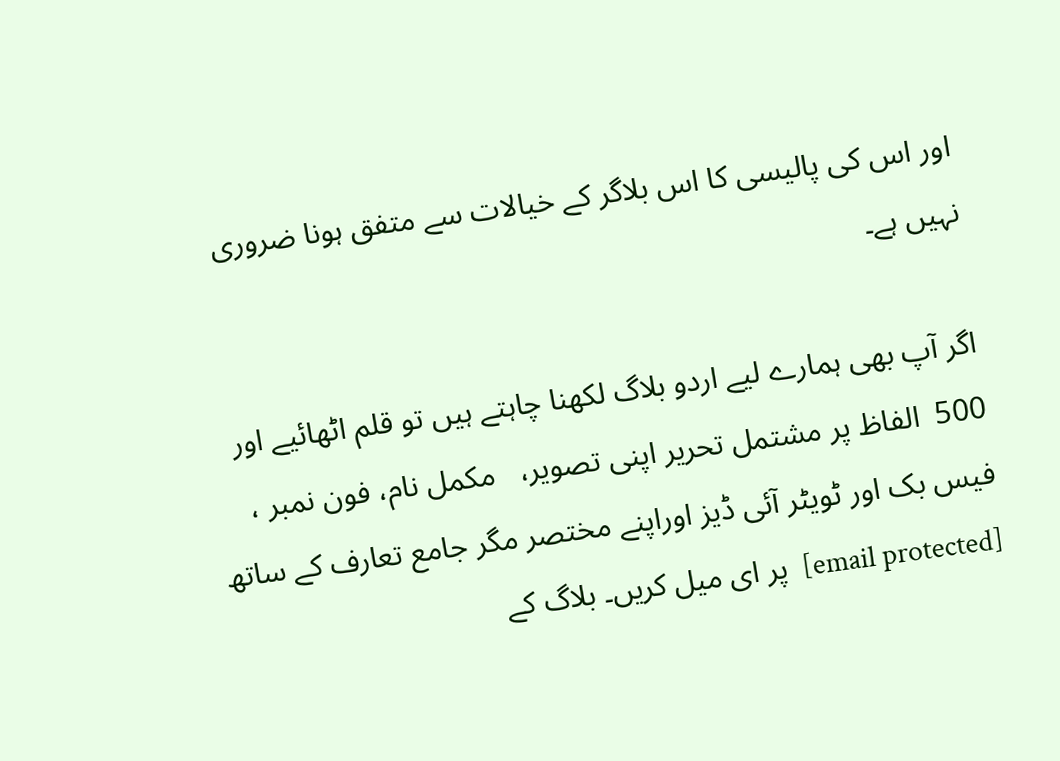اور اس کی پالیسی کا اس بلاگر کے خیالات سے متفق ہونا ضروری نہیں ہے۔

اگر آپ بھی ہمارے لیے اردو بلاگ لکھنا چاہتے ہیں تو قلم اٹھائیے اور 500  الفاظ پر مشتمل تحریر اپنی تصویر،   مکمل نام، فون نمبر ، فیس بک اور ٹویٹر آئی ڈیز اوراپنے مختصر مگر جامع تعارف کے ساتھ [email protected]  پر ای میل کریں۔ بلاگ کے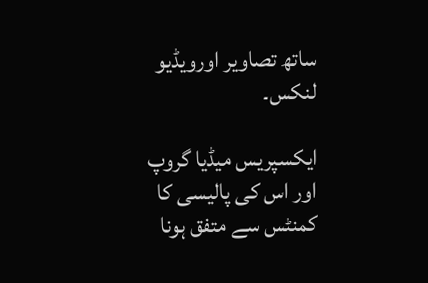ساتھ تصاویر اورویڈیو لنکس۔

ایکسپریس میڈیا گروپ اور اس کی پالیسی کا کمنٹس سے متفق ہونا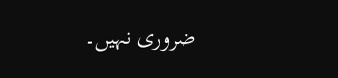ضروری نہیں۔